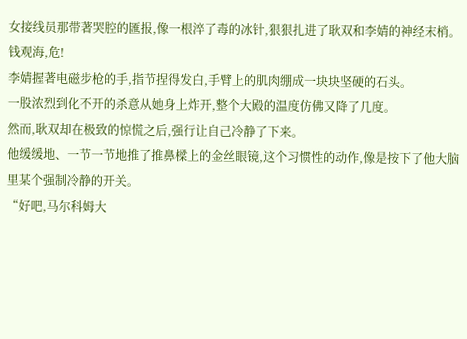女接线员那带著哭腔的匯报,像一根淬了毒的冰针,狠狠扎进了耿双和李婧的神经末梢。
钱观海,危!
李婧握著电磁步枪的手,指节捏得发白,手臂上的肌肉绷成一块块坚硬的石头。
一股浓烈到化不开的杀意从她身上炸开,整个大殿的温度仿佛又降了几度。
然而,耿双却在极致的惊慌之后,强行让自己冷静了下来。
他缓缓地、一节一节地推了推鼻樑上的金丝眼镜,这个习惯性的动作,像是按下了他大脑里某个强制冷静的开关。
“好吧,马尔科姆大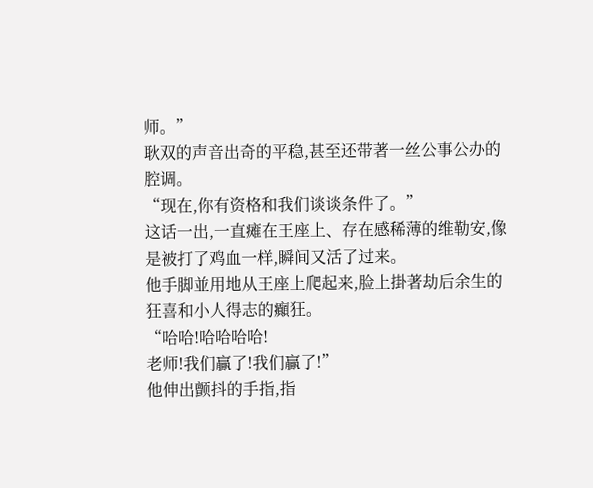师。”
耿双的声音出奇的平稳,甚至还带著一丝公事公办的腔调。
“现在,你有资格和我们谈谈条件了。”
这话一出,一直瘫在王座上、存在感稀薄的维勒安,像是被打了鸡血一样,瞬间又活了过来。
他手脚並用地从王座上爬起来,脸上掛著劫后余生的狂喜和小人得志的癲狂。
“哈哈!哈哈哈哈!
老师!我们贏了!我们贏了!”
他伸出颤抖的手指,指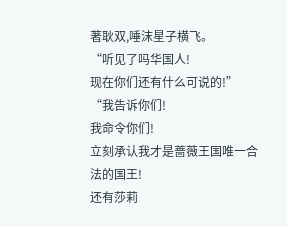著耿双,唾沫星子横飞。
“听见了吗华国人!
现在你们还有什么可说的!”
“我告诉你们!
我命令你们!
立刻承认我才是蔷薇王国唯一合法的国王!
还有莎莉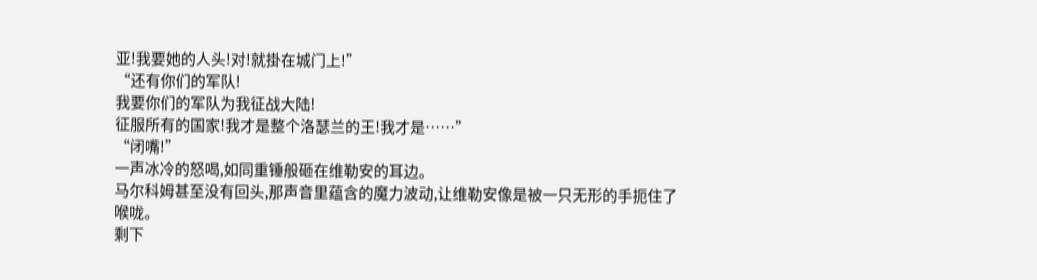亚!我要她的人头!对!就掛在城门上!”
“还有你们的军队!
我要你们的军队为我征战大陆!
征服所有的国家!我才是整个洛瑟兰的王!我才是……”
“闭嘴!”
一声冰冷的怒喝,如同重锤般砸在维勒安的耳边。
马尔科姆甚至没有回头,那声音里蕴含的魔力波动,让维勒安像是被一只无形的手扼住了喉咙。
剩下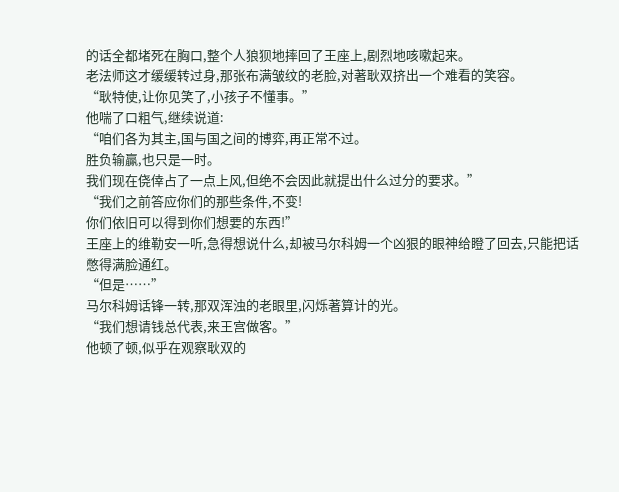的话全都堵死在胸口,整个人狼狈地摔回了王座上,剧烈地咳嗽起来。
老法师这才缓缓转过身,那张布满皱纹的老脸,对著耿双挤出一个难看的笑容。
“耿特使,让你见笑了,小孩子不懂事。”
他喘了口粗气,继续说道:
“咱们各为其主,国与国之间的博弈,再正常不过。
胜负输贏,也只是一时。
我们现在侥倖占了一点上风,但绝不会因此就提出什么过分的要求。”
“我们之前答应你们的那些条件,不变!
你们依旧可以得到你们想要的东西!”
王座上的维勒安一听,急得想说什么,却被马尔科姆一个凶狠的眼神给瞪了回去,只能把话憋得满脸通红。
“但是……”
马尔科姆话锋一转,那双浑浊的老眼里,闪烁著算计的光。
“我们想请钱总代表,来王宫做客。”
他顿了顿,似乎在观察耿双的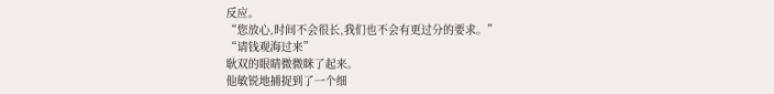反应。
“您放心,时间不会很长,我们也不会有更过分的要求。”
“请钱观海过来”
耿双的眼睛微微眯了起来。
他敏锐地捕捉到了一个细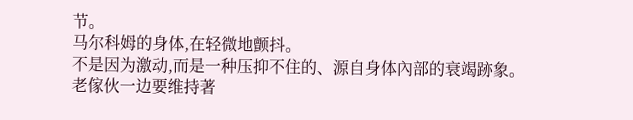节。
马尔科姆的身体,在轻微地颤抖。
不是因为激动,而是一种压抑不住的、源自身体內部的衰竭跡象。
老傢伙一边要维持著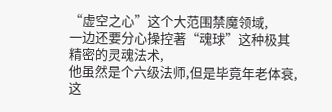“虚空之心”这个大范围禁魔领域,
一边还要分心操控著“魂球”这种极其精密的灵魂法术,
他虽然是个六级法师,但是毕竟年老体衰,这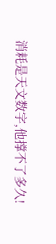消耗是天文数字,他撑不了多久!